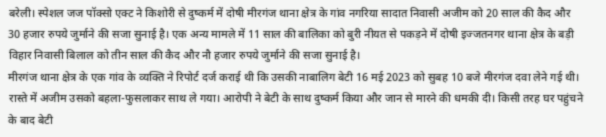बरेली। स्पेशल जज पॉक्सो एक्ट ने किशोरी से दुष्कर्म में दोषी मीरगंज थाना क्षेत्र के गांव नगरिया सादात निवासी अजीम को 20 साल की कैद और 30 हजार रुपये जुर्माने की सजा सुनाई है। एक अन्य मामले में 11 साल की बालिका को बुरी नीयत से पकड़ने में दोषी इज्जतनगर थाना क्षेत्र के बड़ी विहार निवासी बिलाल को तीन साल की कैद और नौ हजार रुपये जुर्माने की सजा सुनाई है।
मीरगंज थाना क्षेत्र के एक गांव के व्यक्ति ने रिपोर्ट दर्ज कराई थी कि उसकी नाबालिग बेटी 16 मई 2023 को सुबह 10 बजे मीरगंज दवा लेने गई थी। रास्ते में अजीम उसको बहला-फुसलाकर साथ ले गया। आरोपी ने बेटी के साथ दुष्कर्म किया और जान से मारने की धमकी दी। किसी तरह घर पहुंचने के बाद बेटी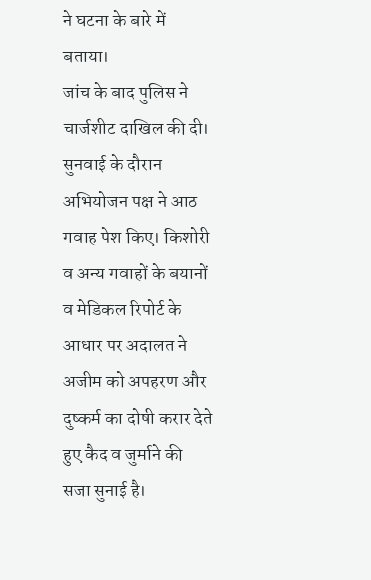ने घटना के बारे में बताया।
जांच के बाद पुलिस ने चार्जशीट दाखिल की दी। सुनवाई के दौरान अभियोजन पक्ष ने आठ गवाह पेश किए। किशोरी व अन्य गवाहों के बयानों व मेडिकल रिपोर्ट के आधार पर अदालत ने अजीम को अपहरण और दुष्कर्म का दोषी करार देते हुए कैद व जुर्माने की सजा सुनाई है।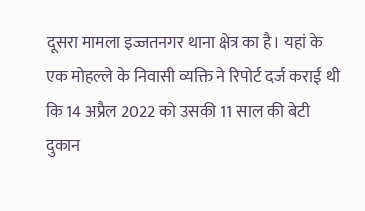दूसरा मामला इज्जतनगर थाना क्षेत्र का है। यहां के एक मोहल्ले के निवासी व्यक्ति ने रिपोर्ट दर्ज कराई थी कि 14 अप्रैल 2022 को उसकी 11 साल की बेटी दुकान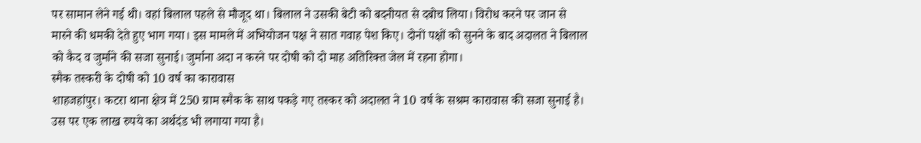पर सामान लेने गई थी। वहां बिलाल पहले से मौजूद था। बिलाल ने उसकी बेटी को बदनीयत से दबोच लिया। विरोध करने पर जान से मारने की धमकी देते हुए भाग गया। इस मामले में अभियोजन पक्ष ने सात गवाह पेश किए। दोनों पक्षों को सुनने के बाद अदालत ने बिलाल को कैद व जुर्माने की सजा सुनाई। जुर्माना अदा न करने पर दोषी को दो माह अतिरिक्त जेल में रहना होगा।
स्मैक तस्करी के दोषी को 10 वर्ष का कारावास
शाहजहांपुर। कटरा थाना क्षेत्र में 250 ग्राम स्मैक के साथ पकड़े गए तस्कर को अदालत ने 10 वर्ष के सश्रम कारावास की सजा सुनाई है। उस पर एक लाख रुपये का अर्थदंड भी लगाया गया है।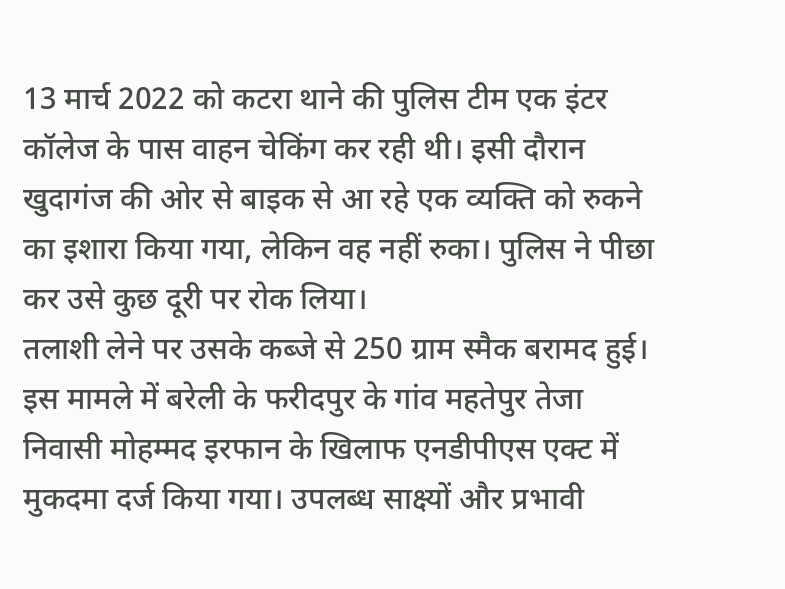13 मार्च 2022 को कटरा थाने की पुलिस टीम एक इंटर कॉलेज के पास वाहन चेकिंग कर रही थी। इसी दौरान खुदागंज की ओर से बाइक से आ रहे एक व्यक्ति को रुकने का इशारा किया गया, लेकिन वह नहीं रुका। पुलिस ने पीछा कर उसे कुछ दूरी पर रोक लिया।
तलाशी लेने पर उसके कब्जे से 250 ग्राम स्मैक बरामद हुई। इस मामले में बरेली के फरीदपुर के गांव महतेपुर तेजा निवासी मोहम्मद इरफान के खिलाफ एनडीपीएस एक्ट में मुकदमा दर्ज किया गया। उपलब्ध साक्ष्यों और प्रभावी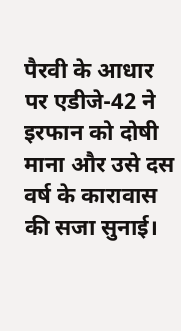पैरवी के आधार पर एडीजे-42 ने इरफान को दोषी माना और उसे दस वर्ष के कारावास की सजा सुनाई।